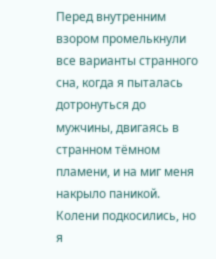Перед внутренним взором промелькнули все варианты странного сна, когда я пыталась дотронуться до мужчины, двигаясь в странном тёмном пламени, и на миг меня накрыло паникой. Колени подкосились, но я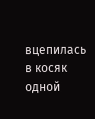вцепилась в косяк одной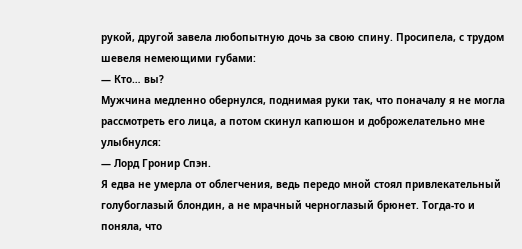рукой, другой завела любопытную дочь за свою спину. Просипела, с трудом шевеля немеющими губами:
— Кто… вы?
Мужчина медленно обернулся, поднимая руки так, что поначалу я не могла рассмотреть его лица, а потом скинул капюшон и доброжелательно мне улыбнулся:
— Лорд Гронир Спэн.
Я едва не умерла от облегчения, ведь передо мной стоял привлекательный голубоглазый блондин, а не мрачный черноглазый брюнет. Тогда-то и поняла, что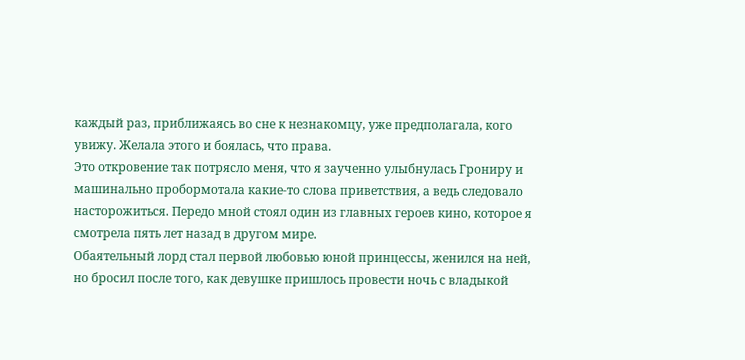каждый раз, приближаясь во сне к незнакомцу, уже предполагала, кого увижу. Желала этого и боялась, что права.
Это откровение так потрясло меня, что я заученно улыбнулась Грониру и машинально пробормотала какие-то слова приветствия, а ведь следовало насторожиться. Передо мной стоял один из главных героев кино, которое я смотрела пять лет назад в другом мире.
Обаятельный лорд стал первой любовью юной принцессы, женился на ней, но бросил после того, как девушке пришлось провести ночь с владыкой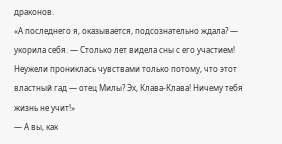драконов.
«А последнего я, оказывается, подсознательно ждала? — укорила себя. — Столько лет видела сны с его участием! Неужели прониклась чувствами только потому, что этот властный гад — отец Милы? Эх, Клава-Клава! Ничему тебя жизнь не учит!»
— А вы, как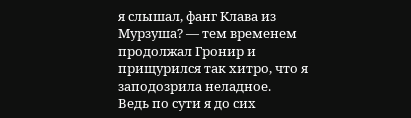я слышал, фанг Клава из Мурзуша? — тем временем продолжал Гронир и прищурился так хитро, что я заподозрила неладное.
Ведь по сути я до сих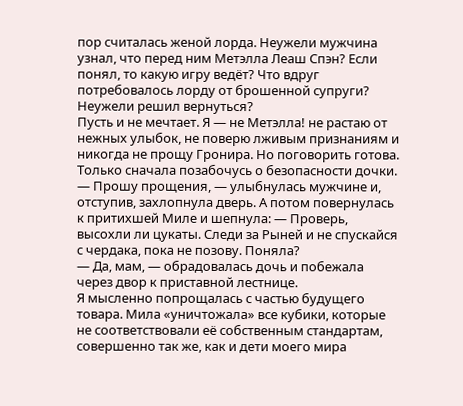пор считалась женой лорда. Неужели мужчина узнал, что перед ним Метэлла Леаш Спэн? Если понял, то какую игру ведёт? Что вдруг потребовалось лорду от брошенной супруги? Неужели решил вернуться?
Пусть и не мечтает. Я — не Метэлла! не растаю от нежных улыбок, не поверю лживым признаниям и никогда не прощу Гронира. Но поговорить готова. Только сначала позабочусь о безопасности дочки.
— Прошу прощения, — улыбнулась мужчине и, отступив, захлопнула дверь. А потом повернулась к притихшей Миле и шепнула: — Проверь, высохли ли цукаты. Следи за Рыней и не спускайся с чердака, пока не позову. Поняла?
— Да, мам, — обрадовалась дочь и побежала через двор к приставной лестнице.
Я мысленно попрощалась с частью будущего товара. Мила «уничтожала» все кубики, которые не соответствовали её собственным стандартам, совершенно так же, как и дети моего мира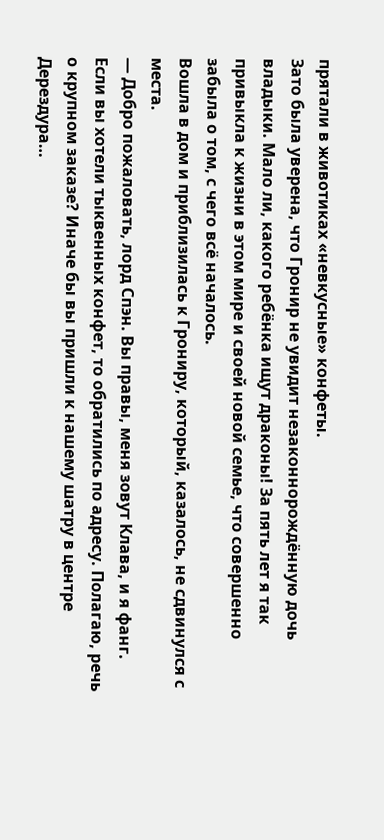прятали в животиках «невкусные» конфеты.
Зато была уверена, что Гронир не увидит незаконнорождённую дочь владыки. Мало ли, какого ребёнка ищут драконы! За пять лет я так привыкла к жизни в этом мире и своей новой семье, что совершенно забыла о том, с чего всё началось.
Вошла в дом и приблизилась к Грониру, который, казалось, не сдвинулся с места.
— Добро пожаловать, лорд Спэн. Вы правы, меня зовут Клава, и я фанг. Если вы хотели тыквенных конфет, то обратились по адресу. Полагаю, речь о крупном заказе? Иначе бы вы пришли к нашему шатру в центре Дерездура…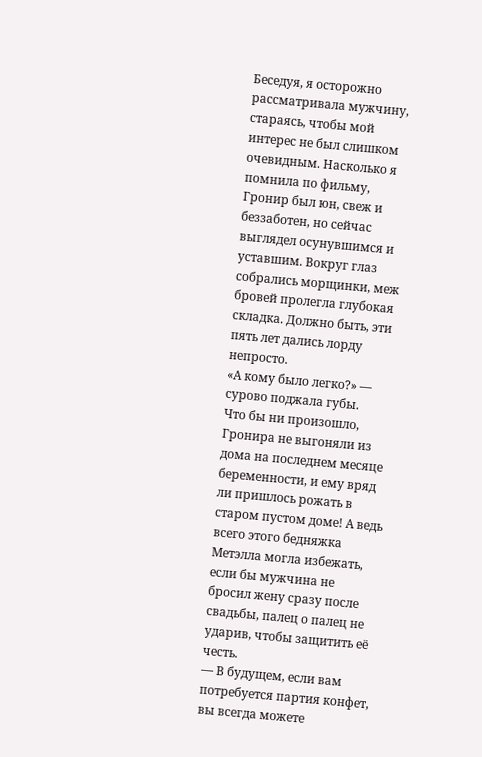Беседуя, я осторожно рассматривала мужчину, стараясь, чтобы мой интерес не был слишком очевидным. Насколько я помнила по фильму, Гронир был юн, свеж и беззаботен, но сейчас выглядел осунувшимся и уставшим. Вокруг глаз собрались морщинки, меж бровей пролегла глубокая складка. Должно быть, эти пять лет дались лорду непросто.
«А кому было легко?» — сурово поджала губы.
Что бы ни произошло, Гронира не выгоняли из дома на последнем месяце беременности, и ему вряд ли пришлось рожать в старом пустом доме! А ведь всего этого бедняжка Метэлла могла избежать, если бы мужчина не бросил жену сразу после свадьбы, палец о палец не ударив, чтобы защитить её честь.
— В будущем, если вам потребуется партия конфет, вы всегда можете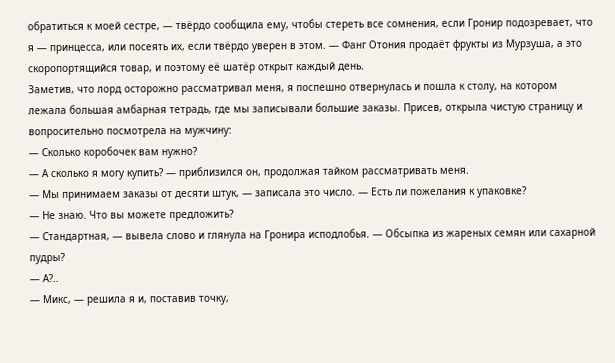обратиться к моей сестре, — твёрдо сообщила ему, чтобы стереть все сомнения, если Гронир подозревает, что я — принцесса, или посеять их, если твёрдо уверен в этом. — Фанг Отония продаёт фрукты из Мурзуша, а это скоропортящийся товар, и поэтому её шатёр открыт каждый день.
Заметив, что лорд осторожно рассматривал меня, я поспешно отвернулась и пошла к столу, на котором лежала большая амбарная тетрадь, где мы записывали большие заказы. Присев, открыла чистую страницу и вопросительно посмотрела на мужчину:
— Сколько коробочек вам нужно?
— А сколько я могу купить? — приблизился он, продолжая тайком рассматривать меня.
— Мы принимаем заказы от десяти штук, — записала это число. — Есть ли пожелания к упаковке?
— Не знаю. Что вы можете предложить?
— Стандартная, — вывела слово и глянула на Гронира исподлобья. — Обсыпка из жареных семян или сахарной пудры?
— А?..
— Микс, — решила я и, поставив точку,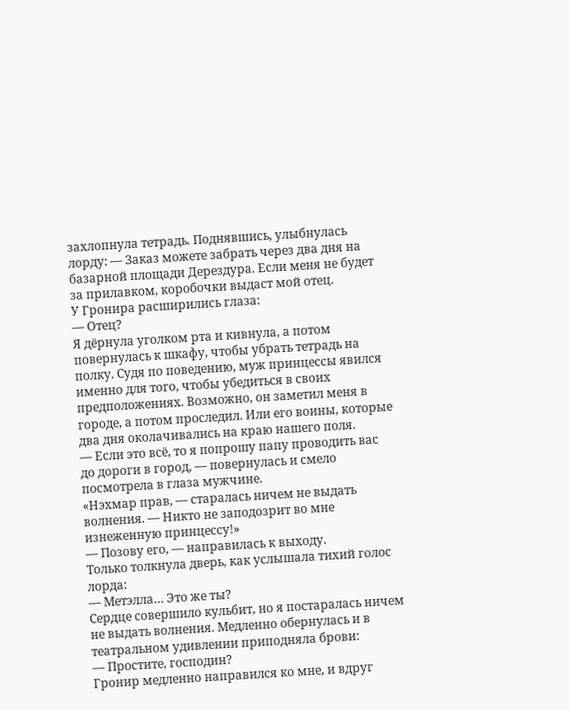захлопнула тетрадь. Поднявшись, улыбнулась лорду: — Заказ можете забрать через два дня на базарной площади Дерездура. Если меня не будет за прилавком, коробочки выдаст мой отец.
У Гронира расширились глаза:
— Отец?
Я дёрнула уголком рта и кивнула, а потом повернулась к шкафу, чтобы убрать тетрадь на полку. Судя по поведению, муж принцессы явился именно для того, чтобы убедиться в своих предположениях. Возможно, он заметил меня в городе, а потом проследил. Или его воины, которые два дня околачивались на краю нашего поля.
— Если это всё, то я попрошу папу проводить вас до дороги в город, — повернулась и смело посмотрела в глаза мужчине.
«Нэхмар прав, — старалась ничем не выдать волнения. — Никто не заподозрит во мне изнеженную принцессу!»
— Позову его, — направилась к выходу.
Только толкнула дверь, как услышала тихий голос лорда:
— Метэлла… Это же ты?
Сердце совершило кульбит, но я постаралась ничем не выдать волнения. Медленно обернулась и в театральном удивлении приподняла брови:
— Простите, господин?
Гронир медленно направился ко мне, и вдруг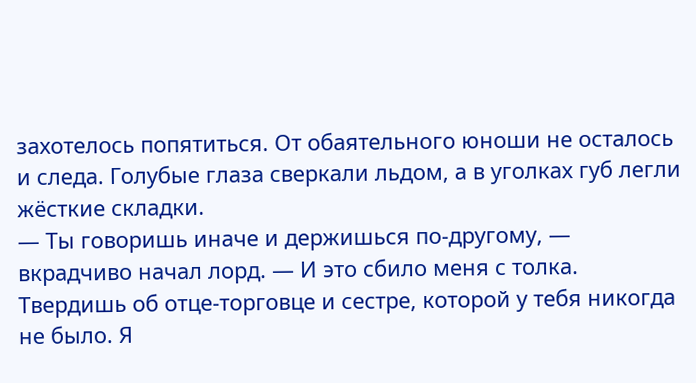захотелось попятиться. От обаятельного юноши не осталось и следа. Голубые глаза сверкали льдом, а в уголках губ легли жёсткие складки.
— Ты говоришь иначе и держишься по-другому, — вкрадчиво начал лорд. — И это сбило меня с толка. Твердишь об отце-торговце и сестре, которой у тебя никогда не было. Я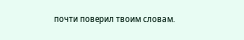почти поверил твоим словам.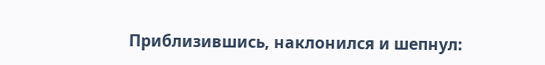Приблизившись, наклонился и шепнул: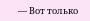— Вот только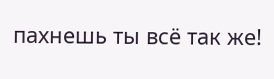пахнешь ты всё так же!